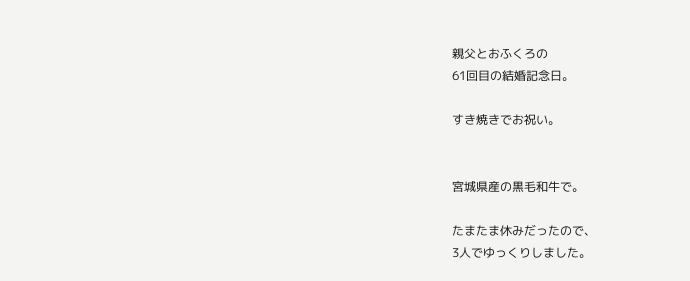親父とおふくろの
61回目の結婚記念日。

すき焼きでお祝い。


宮城県産の黒毛和牛で。

たまたま休みだったので、
3人でゆっくりしました。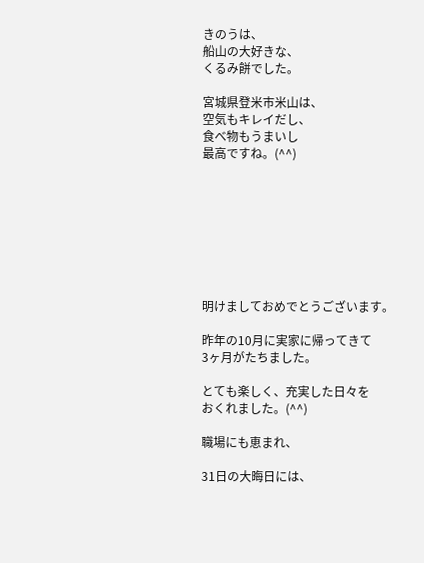きのうは、
船山の大好きな、
くるみ餅でした。

宮城県登米市米山は、
空気もキレイだし、
食べ物もうまいし
最高ですね。(^^)








明けましておめでとうございます。

昨年の10月に実家に帰ってきて
3ヶ月がたちました。

とても楽しく、充実した日々を
おくれました。(^^)

職場にも恵まれ、

31日の大晦日には、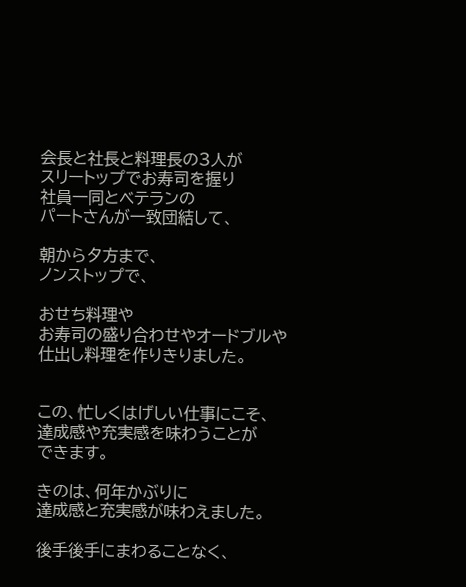会長と社長と料理長の3人が
スリートップでお寿司を握り
社員一同とベテランの
パートさんが一致団結して、

朝から夕方まで、
ノンストップで、

おせち料理や
お寿司の盛り合わせやオードブルや
仕出し料理を作りきりました。


この、忙しくはげしい仕事にこそ、
達成感や充実感を味わうことが
できます。

きのは、何年かぶりに
達成感と充実感が味わえました。

後手後手にまわることなく、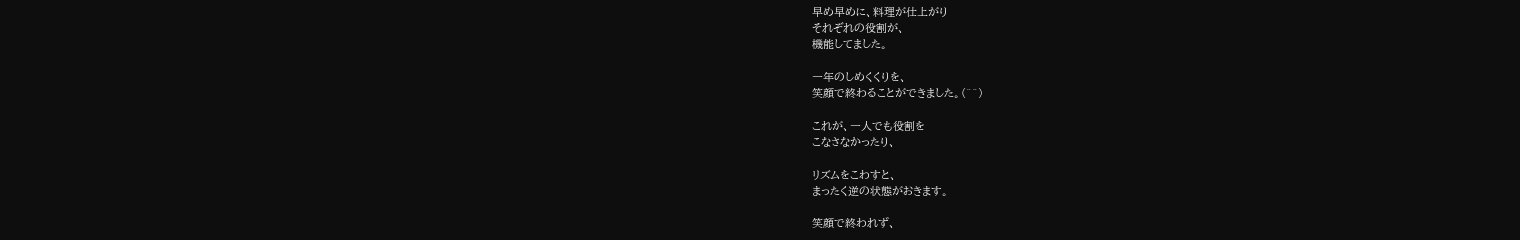早め早めに、料理が仕上がり
それぞれの役割が、
機能してました。

一年のしめくくりを、
笑顔で終わることができました。(^^)

これが、一人でも役割を
こなさなかったり、

リズムをこわすと、
まったく逆の状態がおきます。

笑顔で終われず、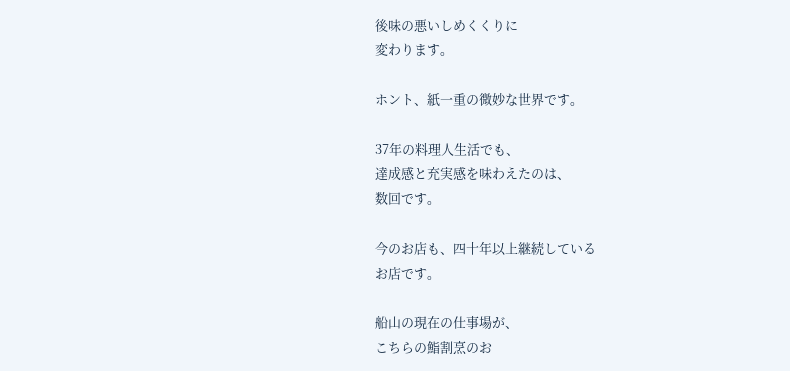後味の悪いしめくくりに
変わります。

ホント、紙一重の微妙な世界です。

37年の料理人生活でも、
達成感と充実感を味わえたのは、
数回です。

今のお店も、四十年以上継続している
お店です。

船山の現在の仕事場が、
こちらの鮨割烹のお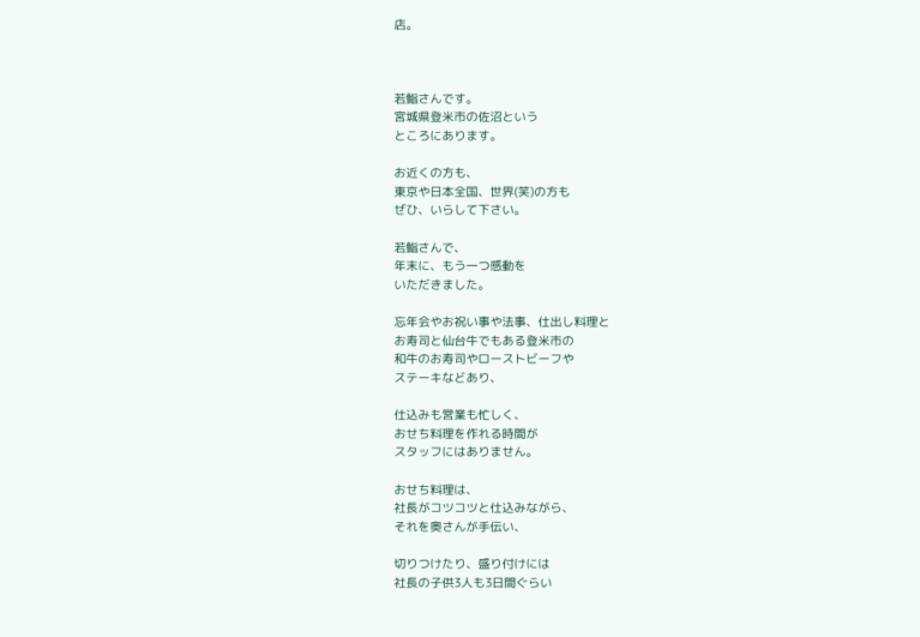店。



若鮨さんです。
宮城県登米市の佐沼という
ところにあります。

お近くの方も、
東京や日本全国、世界(笑)の方も
ぜひ、いらして下さい。

若鮨さんで、
年末に、もう一つ感動を
いただきました。

忘年会やお祝い事や法事、仕出し料理と
お寿司と仙台牛でもある登米市の
和牛のお寿司やローストビーフや
ステーキなどあり、

仕込みも営業も忙しく、
おせち料理を作れる時間が
スタッフにはありません。

おせち料理は、
社長がコツコツと仕込みながら、
それを奥さんが手伝い、

切りつけたり、盛り付けには
社長の子供3人も3日間ぐらい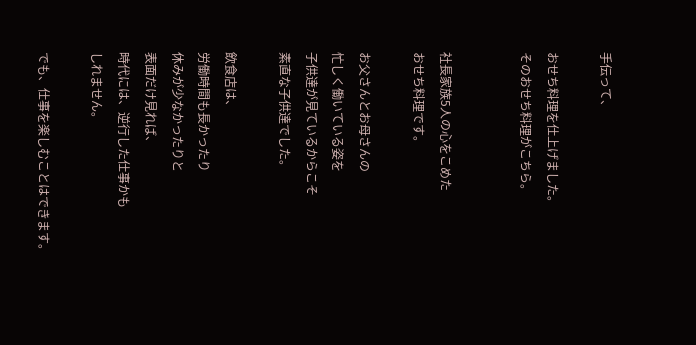手伝って、

おせち料理を仕上げました。
そのおせち料理がこちら。


社長家族5人の心をこめた
おせち料理です。

お父さんとお母さんの
忙しく働いている姿を
子供達が見ているからこそ
素直な子供達でした。

飲食店は、
労働時間も長かったり
休みが少なかったりと
表面だけ見れば、
時代には、逆行した仕事かも
しれません。

でも、仕事を楽しむことはできます。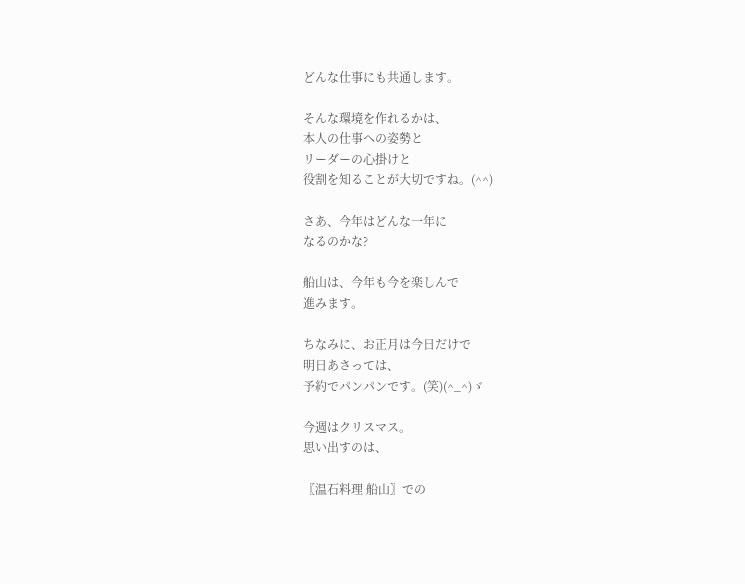どんな仕事にも共通します。

そんな環境を作れるかは、
本人の仕事への姿勢と
リーダーの心掛けと
役割を知ることが大切ですね。(^^)

さあ、今年はどんな一年に
なるのかな?

船山は、今年も今を楽しんで
進みます。

ちなみに、お正月は今日だけで
明日あさっては、
予約でパンパンです。(笑)(^_^)ゞ

今週はクリスマス。
思い出すのは、

〖温石料理 船山〗での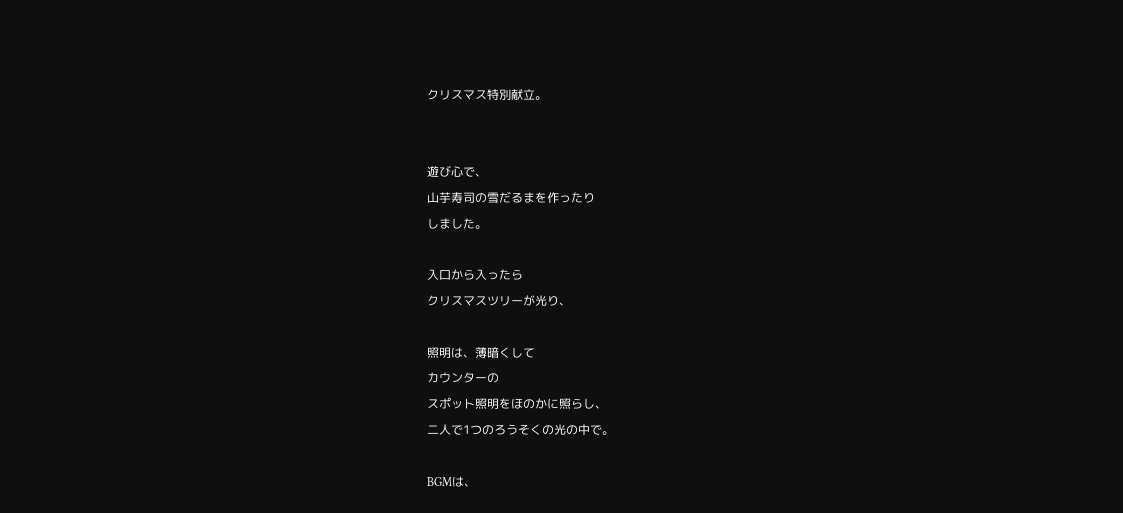クリスマス特別献立。


遊び心で、
山芋寿司の雪だるまを作ったり
しました。

入口から入ったら
クリスマスツリーが光り、

照明は、薄暗くして
カウンターの
スポット照明をほのかに照らし、
二人で1つのろうそくの光の中で。

BGMは、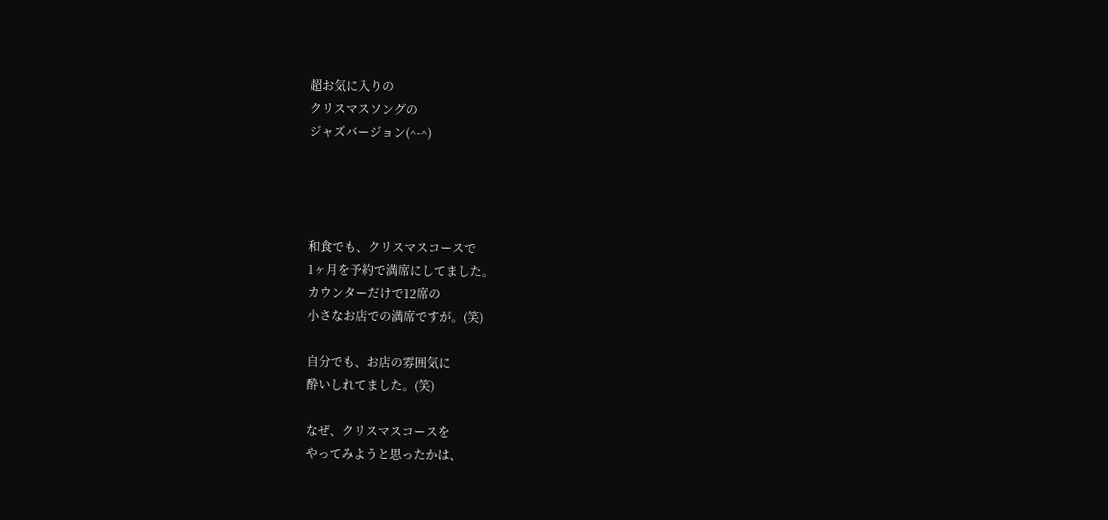超お気に入りの
クリスマスソングの
ジャズバージョン(^-^)




和食でも、クリスマスコースで
1ヶ月を予約で満席にしてました。
カウンターだけで12席の
小さなお店での満席ですが。(笑)

自分でも、お店の雰囲気に
酔いしれてました。(笑)

なぜ、クリスマスコースを
やってみようと思ったかは、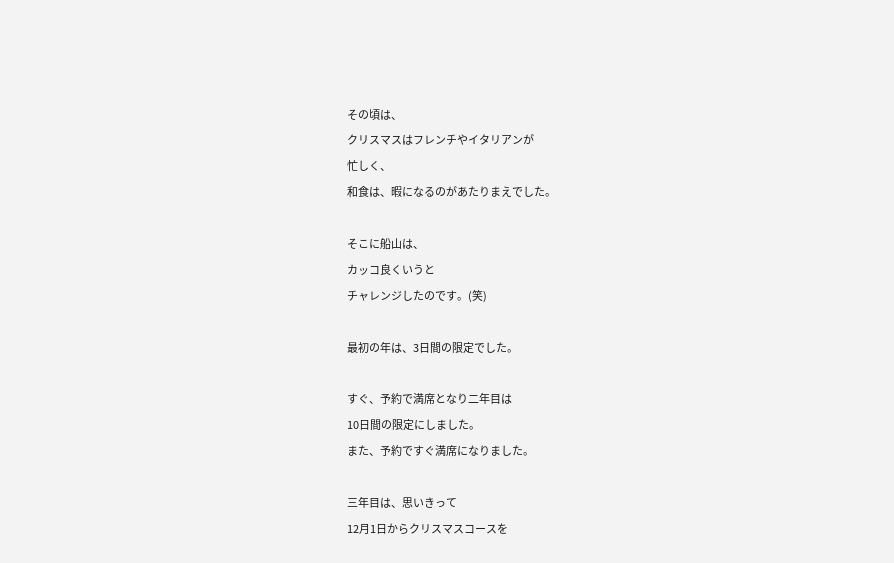その頃は、
クリスマスはフレンチやイタリアンが
忙しく、
和食は、暇になるのがあたりまえでした。

そこに船山は、
カッコ良くいうと
チャレンジしたのです。(笑)

最初の年は、3日間の限定でした。

すぐ、予約で満席となり二年目は
10日間の限定にしました。
また、予約ですぐ満席になりました。

三年目は、思いきって
12月1日からクリスマスコースを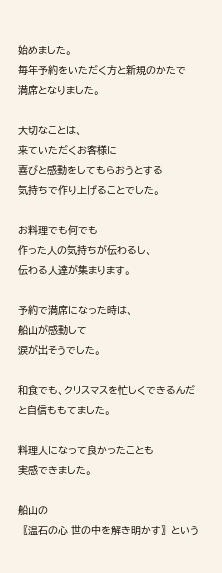始めました。
毎年予約をいただく方と新規のかたで
満席となりました。

大切なことは、
来ていただくお客様に
喜びと感動をしてもらおうとする
気持ちで作り上げることでした。

お料理でも何でも
作った人の気持ちが伝わるし、
伝わる人達が集まります。

予約で満席になった時は、
船山が感動して
涙が出そうでした。

和食でも、クリスマスを忙しくできるんだと自信ももてました。

料理人になって良かったことも
実感できました。

船山の
〖温石の心 世の中を解き明かす〗という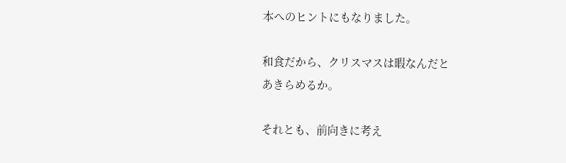本へのヒントにもなりました。

和食だから、クリスマスは暇なんだと
あきらめるか。

それとも、前向きに考え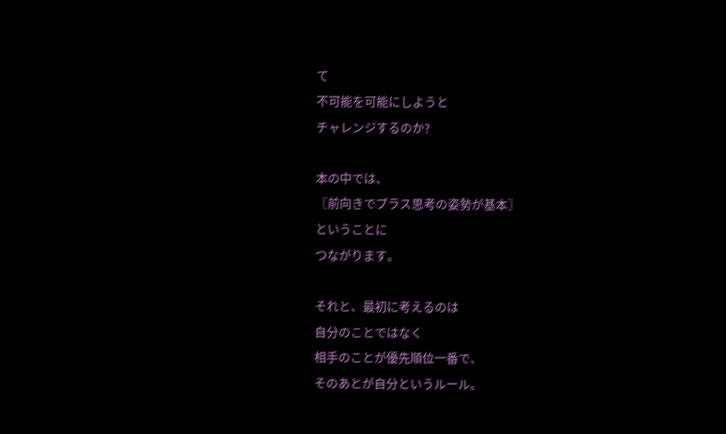て
不可能を可能にしようと
チャレンジするのか?

本の中では、
〖前向きでプラス思考の姿勢が基本〗
ということに
つながります。

それと、最初に考えるのは
自分のことではなく
相手のことが優先順位一番で、
そのあとが自分というルール。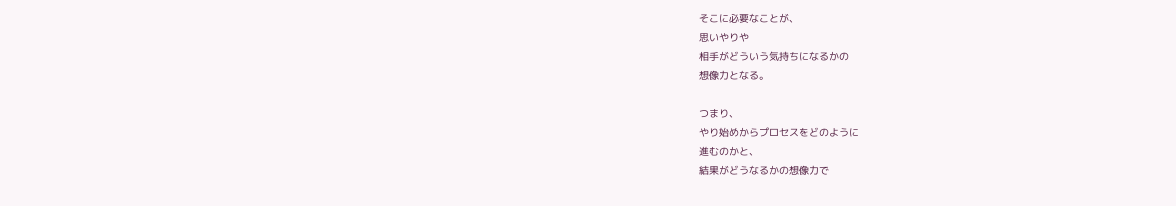そこに必要なことが、
思いやりや
相手がどういう気持ちになるかの
想像力となる。

つまり、
やり始めからプロセスをどのように
進むのかと、
結果がどうなるかの想像力で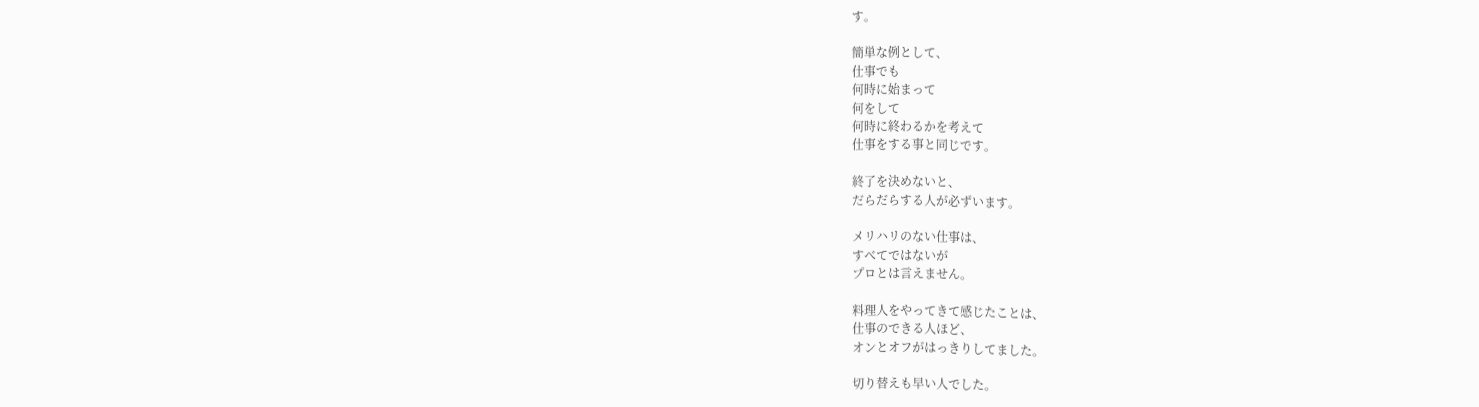す。

簡単な例として、
仕事でも
何時に始まって
何をして
何時に終わるかを考えて
仕事をする事と同じです。

終了を決めないと、
だらだらする人が必ずいます。

メリハリのない仕事は、
すべてではないが
プロとは言えません。

料理人をやってきて感じたことは、
仕事のできる人ほど、
オンとオフがはっきりしてました。

切り替えも早い人でした。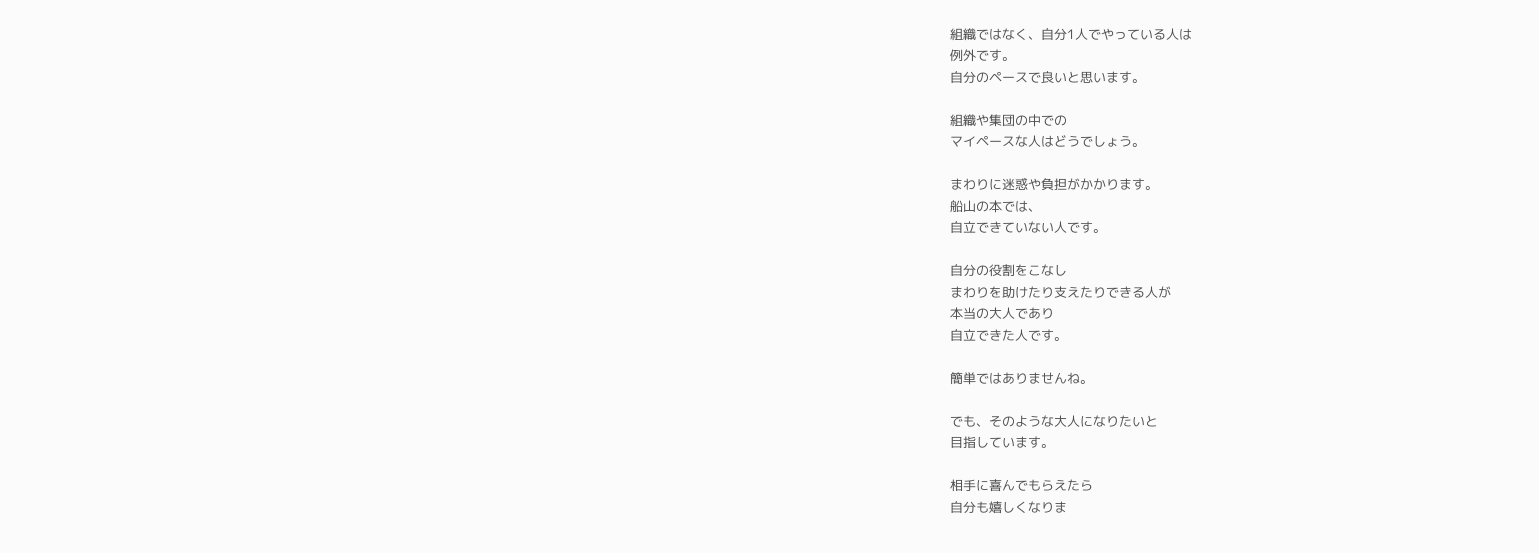組織ではなく、自分1人でやっている人は
例外です。
自分のペースで良いと思います。

組織や集団の中での
マイペースな人はどうでしょう。

まわりに迷惑や負担がかかります。
船山の本では、
自立できていない人です。

自分の役割をこなし
まわりを助けたり支えたりできる人が
本当の大人であり
自立できた人です。

簡単ではありませんね。

でも、そのような大人になりたいと
目指しています。

相手に喜んでもらえたら
自分も嬉しくなりま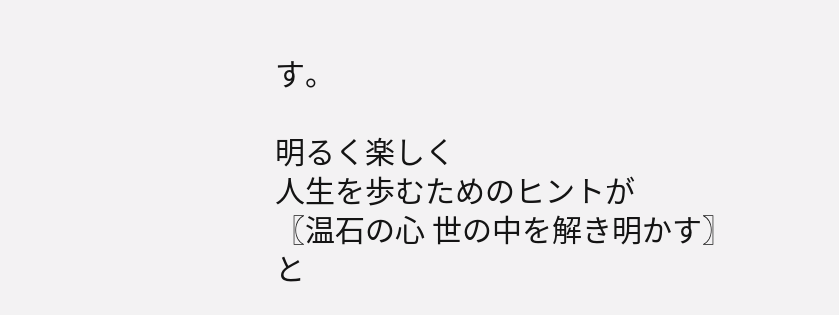す。

明るく楽しく
人生を歩むためのヒントが
〖温石の心 世の中を解き明かす〗
と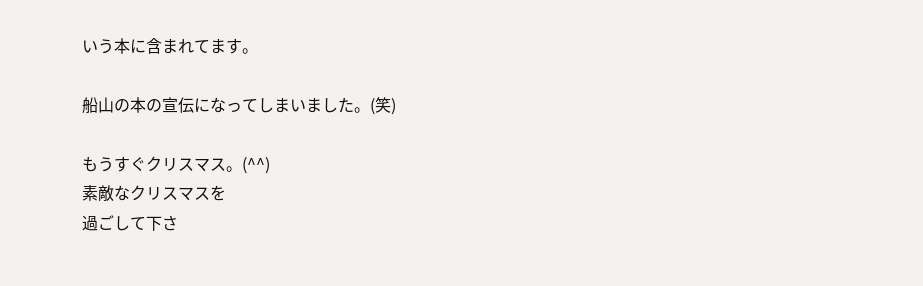いう本に含まれてます。

船山の本の宣伝になってしまいました。(笑)

もうすぐクリスマス。(^^)
素敵なクリスマスを
過ごして下さ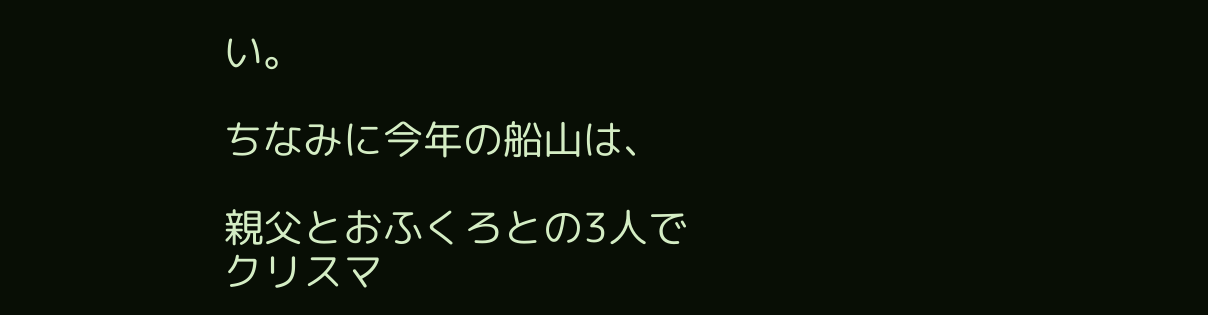い。

ちなみに今年の船山は、

親父とおふくろとの3人で
クリスマ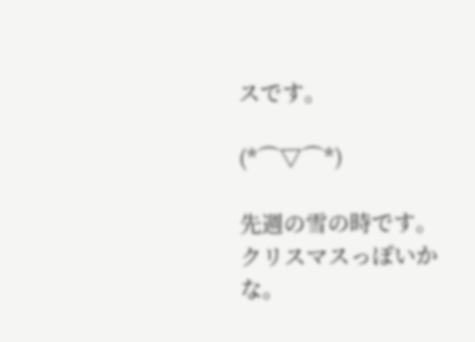スです。

(*⌒▽⌒*)

先週の雪の時です。
クリスマスっぽいかな。